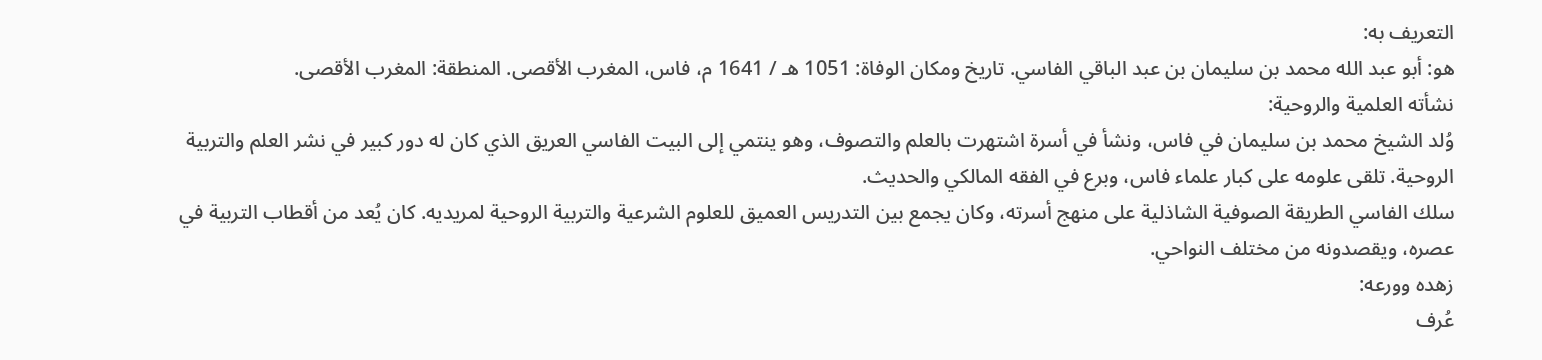التعريف به:
هو: أبو عبد الله محمد بن سليمان بن عبد الباقي الفاسي. تاريخ ومكان الوفاة: 1051 هـ / 1641 م، فاس، المغرب الأقصى. المنطقة: المغرب الأقصى.
نشأته العلمية والروحية:
وُلد الشيخ محمد بن سليمان في فاس، ونشأ في أسرة اشتهرت بالعلم والتصوف، وهو ينتمي إلى البيت الفاسي العريق الذي كان له دور كبير في نشر العلم والتربية الروحية. تلقى علومه على كبار علماء فاس، وبرع في الفقه المالكي والحديث.
سلك الفاسي الطريقة الصوفية الشاذلية على منهج أسرته، وكان يجمع بين التدريس العميق للعلوم الشرعية والتربية الروحية لمريديه. كان يُعد من أقطاب التربية في عصره، ويقصدونه من مختلف النواحي.
زهده وورعه:
عُرف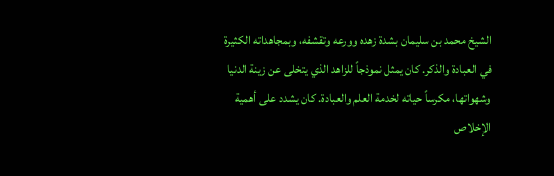الشيخ محمد بن سليمان بشدة زهده وورعه وتقشفه، وبمجاهداته الكثيرة في العبادة والذكر. كان يمثل نموذجاً للزاهد الذي يتخلى عن زينة الدنيا وشهواتها، مكرساً حياته لخدمة العلم والعبادة. كان يشدد على أهمية الإخلاص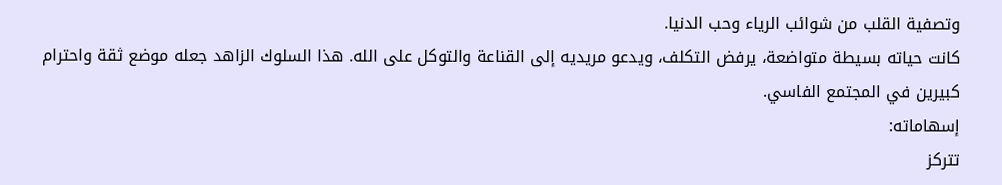وتصفية القلب من شوائب الرياء وحب الدنيا.
كانت حياته بسيطة متواضعة، يرفض التكلف، ويدعو مريديه إلى القناعة والتوكل على الله. هذا السلوك الزاهد جعله موضع ثقة واحترام كبيرين في المجتمع الفاسي.
إسهاماته:
تتركز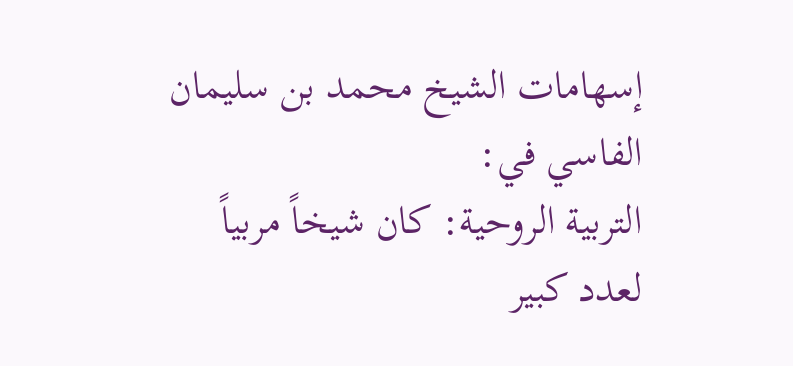إسهامات الشيخ محمد بن سليمان الفاسي في:
التربية الروحية: كان شيخاً مربياً لعدد كبير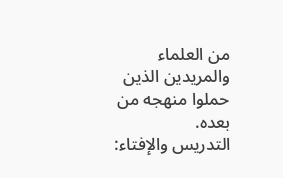من العلماء والمريدين الذين حملوا منهجه من بعده.
التدريس والإفتاء: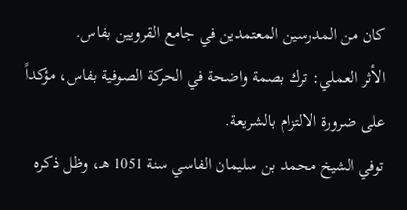كان من المدرسين المعتمدين في جامع القرويين بفاس.
الأثر العملي: ترك بصمة واضحة في الحركة الصوفية بفاس، مؤكداً على ضرورة الالتزام بالشريعة.
توفي الشيخ محمد بن سليمان الفاسي سنة 1051 هـ، وظل ذكره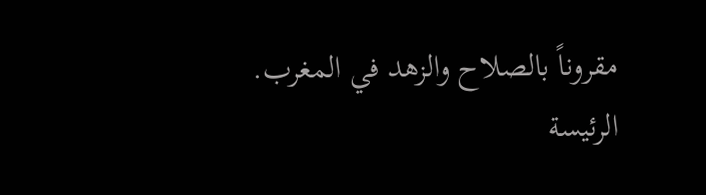مقروناً بالصلاح والزهد في المغرب.
الرئيسة